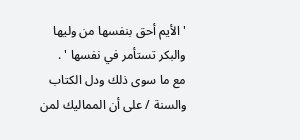' الأيم أحق بنفسها من وليها والبكر تستأمر في نفسها ' .
مع ما سوى ذلك ودل الكتاب والسنة / على أن المماليك لمن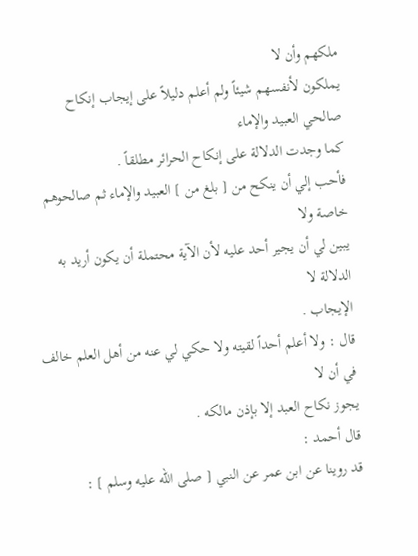ملكهم وأن لا
يملكون لأنفسهم شيئاً ولم أعلم دليلاً على إيجاب إنكاح صالحي العبيد والإماء
كما وجدت الدلالة على إنكاح الحرائر مطلقاً .
فأحب إلي أن ينكح من [ بلغ من ] العبيد والإماء ثم صالحوهم خاصة ولا
يبين لي أن يجير أحد عليه لأن الآية محتملة أن يكون أريد به الدلالة لا
الإيجاب .
قال : ولا أعلم أحداً لقيته ولا حكي لي عنه من أهل العلم خالف في أن لا
يجوز نكاح العبد إلا بإذن مالكه .
قال أحمد :
قد روينا عن ابن عمر عن النبي [ صلى الله عليه وسلم ] :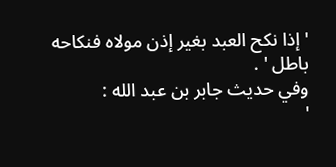' إذا نكح العبد بغير إذن مولاه فنكاحه باطل ' .
وفي حديث جابر بن عبد الله :
'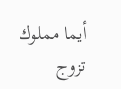أيما مملوك تزوج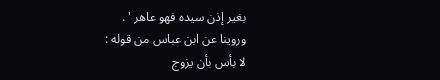بغير إذن سيده فهو عاهر ' .
وروينا عن ابن عباس من قوله :
لا بأس بأن يزوج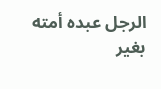الرجل عبده أمته بغير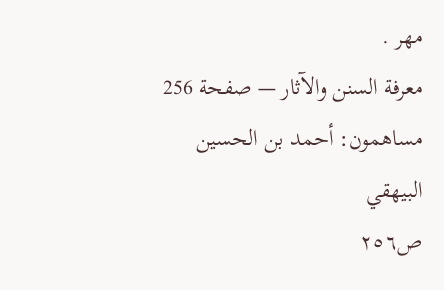مهر .
معرفة السنن والآثار — صفحة 256
مساهمون: أحمد بن الحسين البيهقي
ص٢٥٦